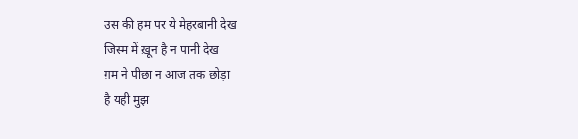उस की हम पर ये मेहरबानी देख
जिस्म में ख़ून है न पानी देख
ग़म ने पीछा न आज तक छोड़ा
है यही मुझ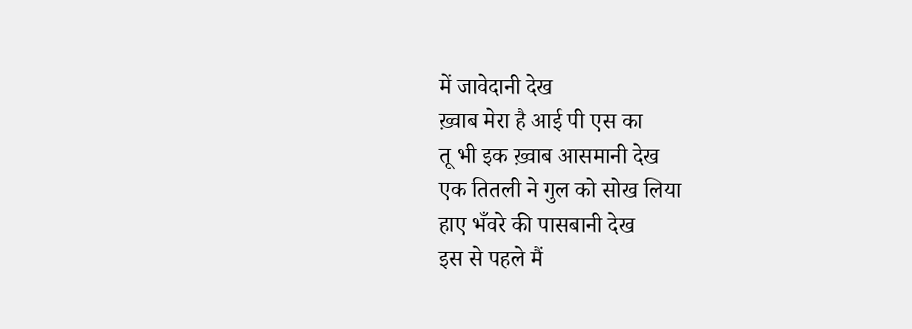में जावेदानी देख
ख़्वाब मेरा है आई पी एस का
तू भी इक ख़्वाब आसमानी देख
एक तितली ने गुल को सोख लिया
हाए भँवरे की पासबानी देख
इस से पहले मैं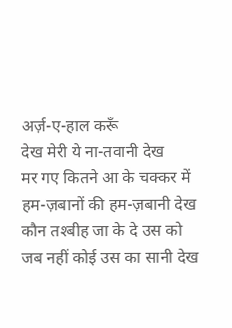अर्ज़-ए-हाल करूँ
देख मेरी ये ना-तवानी देख
मर गए कितने आ के चक्कर में
हम-ज़बानों की हम-ज़बानी देख
कौन तश्बीह जा के दे उस को
जब नहीं कोई उस का सानी देख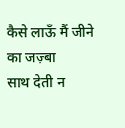कैसे लाऊँ मैं जीने का जज़्बा
साथ देती न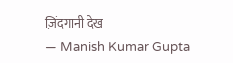ज़िंदगानी देख
— Manish Kumar Gupta